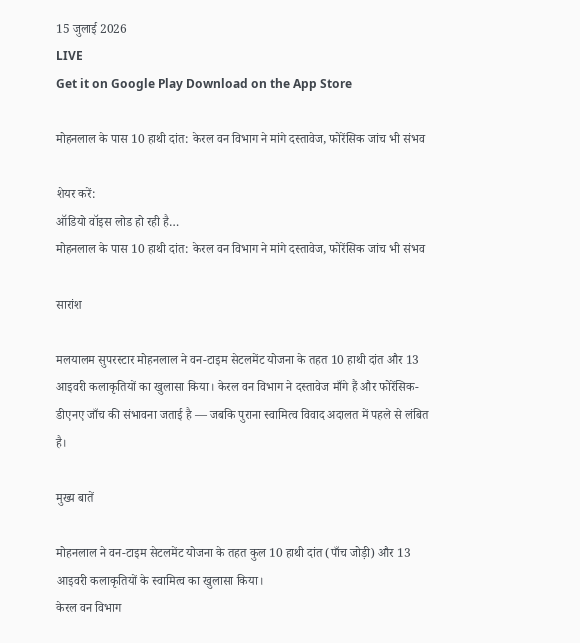15 जुलाई 2026
LIVE
Get it on Google Play Download on the App Store

मोहनलाल के पास 10 हाथी दांत: केरल वन विभाग ने मांगे दस्तावेज, फोरेंसिक जांच भी संभव

शेयर करें:
ऑडियो वॉइस लोड हो रही है…
मोहनलाल के पास 10 हाथी दांत: केरल वन विभाग ने मांगे दस्तावेज, फोरेंसिक जांच भी संभव

सारांश

मलयालम सुपरस्टार मोहनलाल ने वन-टाइम सेटलमेंट योजना के तहत 10 हाथी दांत और 13 आइवरी कलाकृतियों का खुलासा किया। केरल वन विभाग ने दस्तावेज माँगे हैं और फोरेंसिक-डीएनए जाँच की संभावना जताई है — जबकि पुराना स्वामित्व विवाद अदालत में पहले से लंबित है।

मुख्य बातें

मोहनलाल ने वन-टाइम सेटलमेंट योजना के तहत कुल 10 हाथी दांत (पाँच जोड़ी) और 13 आइवरी कलाकृतियों के स्वामित्व का खुलासा किया।
केरल वन विभाग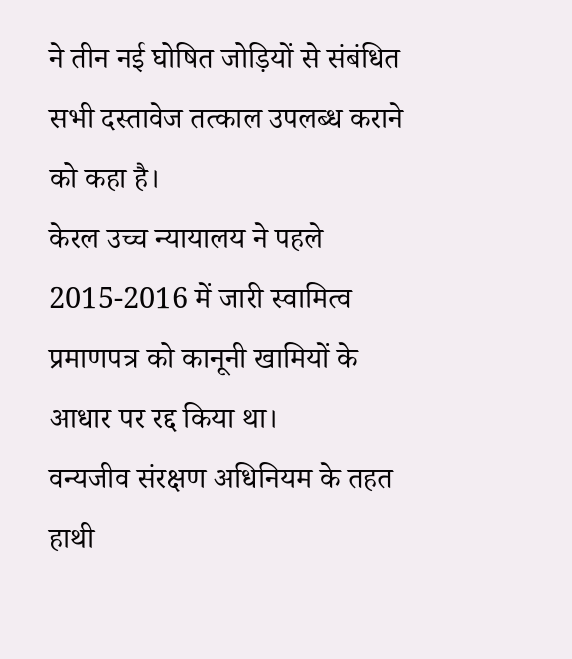ने तीन नई घोषित जोड़ियों से संबंधित सभी दस्तावेज तत्काल उपलब्ध कराने को कहा है।
केरल उच्च न्यायालय ने पहले 2015-2016 में जारी स्वामित्व प्रमाणपत्र को कानूनी खामियों के आधार पर रद्द किया था।
वन्यजीव संरक्षण अधिनियम के तहत हाथी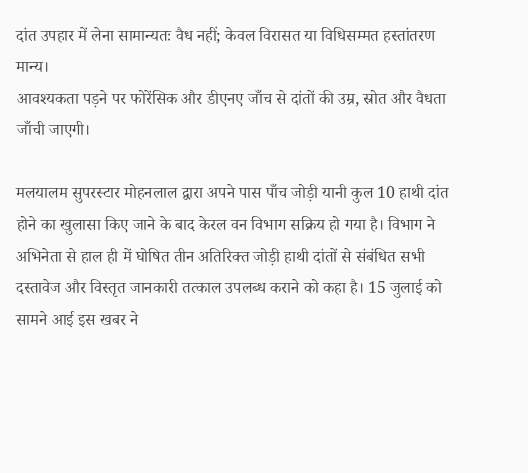दांत उपहार में लेना सामान्यतः वैध नहीं; केवल विरासत या विधिसम्मत हस्तांतरण मान्य।
आवश्यकता पड़ने पर फोरेंसिक और डीएनए जाँच से दांतों की उम्र, स्रोत और वैधता जाँची जाएगी।

मलयालम सुपरस्टार मोहनलाल द्वारा अपने पास पाँच जोड़ी यानी कुल 10 हाथी दांत होने का खुलासा किए जाने के बाद केरल वन विभाग सक्रिय हो गया है। विभाग ने अभिनेता से हाल ही में घोषित तीन अतिरिक्त जोड़ी हाथी दांतों से संबंधित सभी दस्तावेज और विस्तृत जानकारी तत्काल उपलब्ध कराने को कहा है। 15 जुलाई को सामने आई इस खबर ने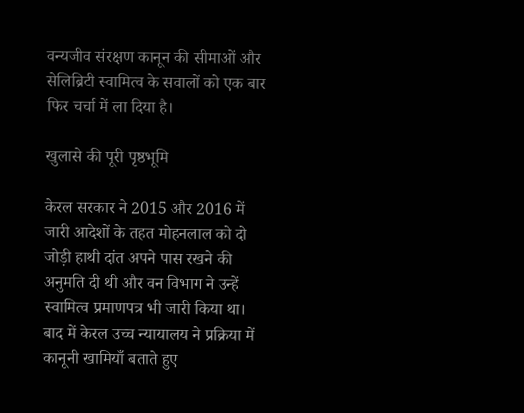वन्यजीव संरक्षण कानून की सीमाओं और सेलिब्रिटी स्वामित्व के सवालों को एक बार फिर चर्चा में ला दिया है।

खुलासे की पूरी पृष्ठभूमि

केरल सरकार ने 2015 और 2016 में जारी आदेशों के तहत मोहनलाल को दो जोड़ी हाथी दांत अपने पास रखने की अनुमति दी थी और वन विभाग ने उन्हें स्वामित्व प्रमाणपत्र भी जारी किया था। बाद में केरल उच्च न्यायालय ने प्रक्रिया में कानूनी खामियाँ बताते हुए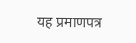यह प्रमाणपत्र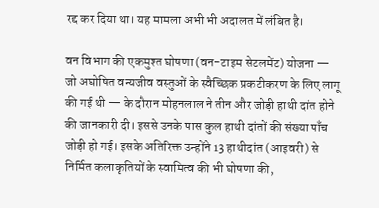रद्द कर दिया था। यह मामला अभी भी अदालत में लंबित है।

वन विभाग की एकमुश्त घोषणा (वन-टाइम सेटलमेंट) योजना — जो अघोषित वन्यजीव वस्तुओं के स्वैच्छिक प्रकटीकरण के लिए लागू की गई थी — के दौरान मोहनलाल ने तीन और जोड़ी हाथी दांत होने की जानकारी दी। इससे उनके पास कुल हाथी दांतों की संख्या पाँच जोड़ी हो गई। इसके अतिरिक्त उन्होंने 13 हाथीदांत (आइवरी) से निर्मित कलाकृतियों के स्वामित्व की भी घोषणा की,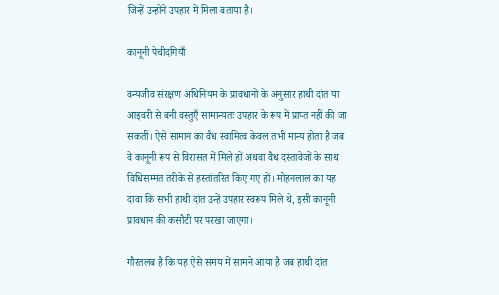जिन्हें उन्होंने उपहार में मिला बताया है।

कानूनी पेचीदगियाँ

वन्यजीव संरक्षण अधिनियम के प्रावधानों के अनुसार हाथी दांत या आइवरी से बनी वस्तुएँ सामान्यतः उपहार के रूप में प्राप्त नहीं की जा सकतीं। ऐसे सामान का वैध स्वामित्व केवल तभी मान्य होता है जब वे कानूनी रूप से विरासत में मिले हों अथवा वैध दस्तावेजों के साथ विधिसम्मत तरीके से हस्तांतरित किए गए हों। मोहनलाल का यह दावा कि सभी हाथी दांत उन्हें उपहार स्वरूप मिले थे, इसी कानूनी प्रावधान की कसौटी पर परखा जाएगा।

गौरतलब है कि यह ऐसे समय में सामने आया है जब हाथी दांत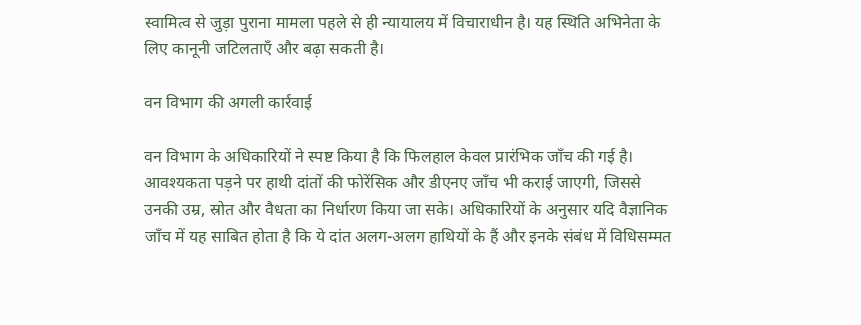स्वामित्व से जुड़ा पुराना मामला पहले से ही न्यायालय में विचाराधीन है। यह स्थिति अभिनेता के लिए कानूनी जटिलताएँ और बढ़ा सकती है।

वन विभाग की अगली कार्रवाई

वन विभाग के अधिकारियों ने स्पष्ट किया है कि फिलहाल केवल प्रारंभिक जाँच की गई है। आवश्यकता पड़ने पर हाथी दांतों की फोरेंसिक और डीएनए जाँच भी कराई जाएगी, जिससे उनकी उम्र, स्रोत और वैधता का निर्धारण किया जा सके। अधिकारियों के अनुसार यदि वैज्ञानिक जाँच में यह साबित होता है कि ये दांत अलग-अलग हाथियों के हैं और इनके संबंध में विधिसम्मत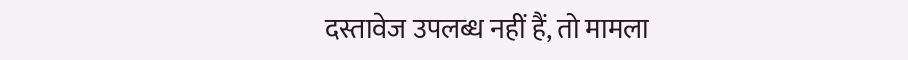दस्तावेज उपलब्ध नहीं हैं, तो मामला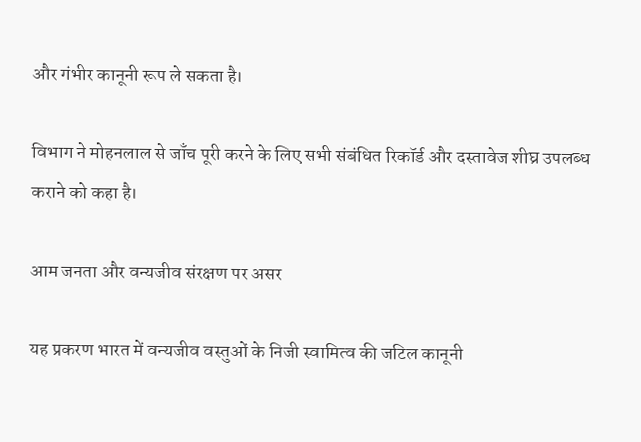और गंभीर कानूनी रूप ले सकता है।

विभाग ने मोहनलाल से जाँच पूरी करने के लिए सभी संबंधित रिकॉर्ड और दस्तावेज शीघ्र उपलब्ध कराने को कहा है।

आम जनता और वन्यजीव संरक्षण पर असर

यह प्रकरण भारत में वन्यजीव वस्तुओं के निजी स्वामित्व की जटिल कानूनी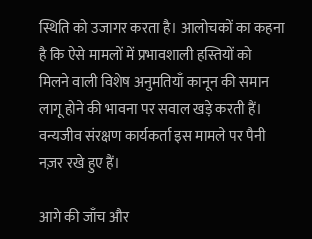स्थिति को उजागर करता है। आलोचकों का कहना है कि ऐसे मामलों में प्रभावशाली हस्तियों को मिलने वाली विशेष अनुमतियाँ कानून की समान लागू होने की भावना पर सवाल खड़े करती हैं। वन्यजीव संरक्षण कार्यकर्ता इस मामले पर पैनी नज़र रखे हुए हैं।

आगे की जाँच और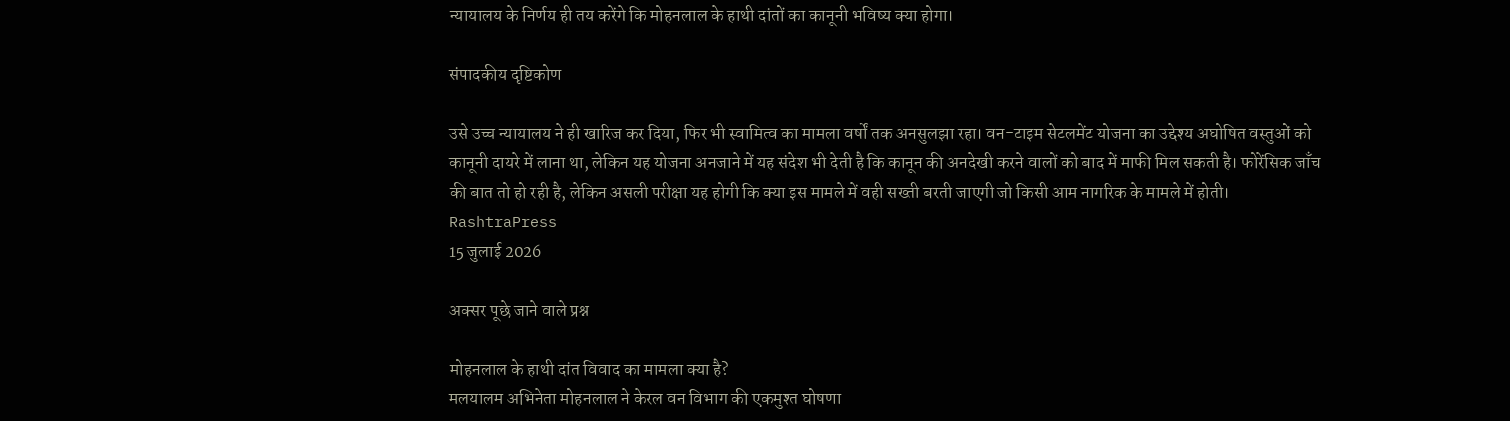न्यायालय के निर्णय ही तय करेंगे कि मोहनलाल के हाथी दांतों का कानूनी भविष्य क्या होगा।

संपादकीय दृष्टिकोण

उसे उच्च न्यायालय ने ही खारिज कर दिया, फिर भी स्वामित्व का मामला वर्षों तक अनसुलझा रहा। वन-टाइम सेटलमेंट योजना का उद्देश्य अघोषित वस्तुओं को कानूनी दायरे में लाना था, लेकिन यह योजना अनजाने में यह संदेश भी देती है कि कानून की अनदेखी करने वालों को बाद में माफी मिल सकती है। फोरेंसिक जाँच की बात तो हो रही है, लेकिन असली परीक्षा यह होगी कि क्या इस मामले में वही सख्ती बरती जाएगी जो किसी आम नागरिक के मामले में होती।
RashtraPress
15 जुलाई 2026

अक्सर पूछे जाने वाले प्रश्न

मोहनलाल के हाथी दांत विवाद का मामला क्या है?
मलयालम अभिनेता मोहनलाल ने केरल वन विभाग की एकमुश्त घोषणा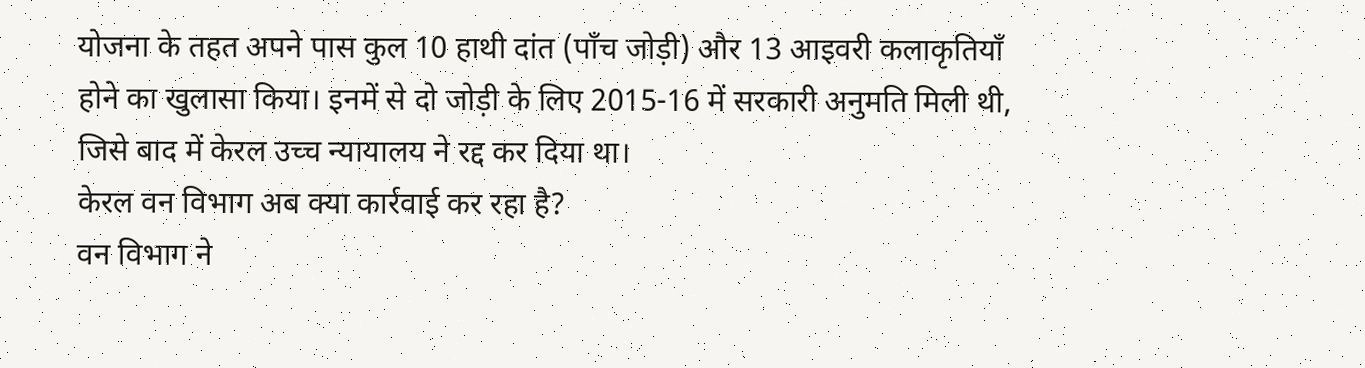योजना के तहत अपने पास कुल 10 हाथी दांत (पाँच जोड़ी) और 13 आइवरी कलाकृतियाँ होने का खुलासा किया। इनमें से दो जोड़ी के लिए 2015-16 में सरकारी अनुमति मिली थी, जिसे बाद में केरल उच्च न्यायालय ने रद्द कर दिया था।
केरल वन विभाग अब क्या कार्रवाई कर रहा है?
वन विभाग ने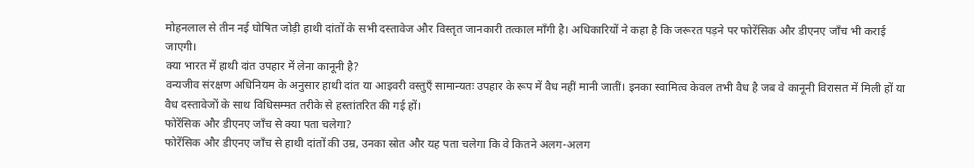मोहनलाल से तीन नई घोषित जोड़ी हाथी दांतों के सभी दस्तावेज और विस्तृत जानकारी तत्काल माँगी है। अधिकारियों ने कहा है कि जरूरत पड़ने पर फोरेंसिक और डीएनए जाँच भी कराई जाएगी।
क्या भारत में हाथी दांत उपहार में लेना कानूनी है?
वन्यजीव संरक्षण अधिनियम के अनुसार हाथी दांत या आइवरी वस्तुएँ सामान्यतः उपहार के रूप में वैध नहीं मानी जातीं। इनका स्वामित्व केवल तभी वैध है जब वे कानूनी विरासत में मिली हों या वैध दस्तावेजों के साथ विधिसम्मत तरीके से हस्तांतरित की गई हों।
फोरेंसिक और डीएनए जाँच से क्या पता चलेगा?
फोरेंसिक और डीएनए जाँच से हाथी दांतों की उम्र, उनका स्रोत और यह पता चलेगा कि वे कितने अलग-अलग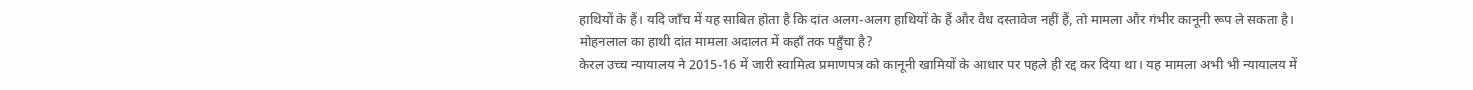हाथियों के हैं। यदि जाँच में यह साबित होता है कि दांत अलग-अलग हाथियों के हैं और वैध दस्तावेज नहीं हैं, तो मामला और गंभीर कानूनी रूप ले सकता है।
मोहनलाल का हाथी दांत मामला अदालत में कहाँ तक पहुँचा है?
केरल उच्च न्यायालय ने 2015-16 में जारी स्वामित्व प्रमाणपत्र को कानूनी खामियों के आधार पर पहले ही रद्द कर दिया था। यह मामला अभी भी न्यायालय में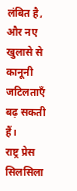लंबित है, और नए खुलासे से कानूनी जटिलताएँ बढ़ सकती हैं।
राष्ट्र प्रेस
सिलसिला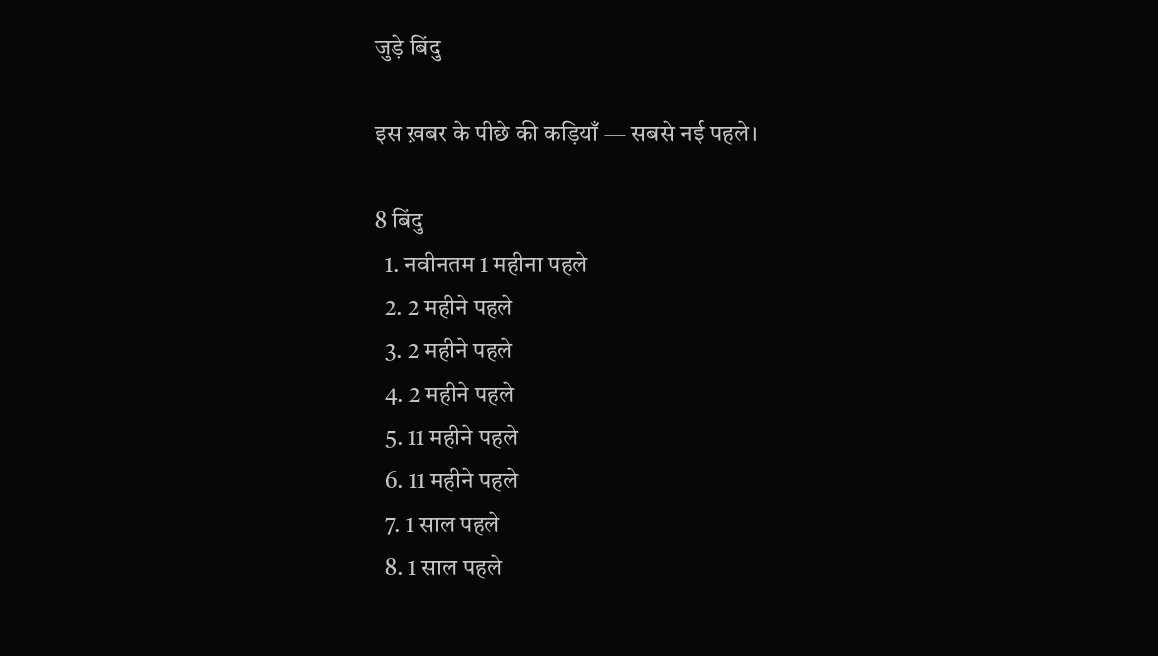जुड़े बिंदु

इस ख़बर के पीछे की कड़ियाँ — सबसे नई पहले।

8 बिंदु
  1. नवीनतम 1 महीना पहले
  2. 2 महीने पहले
  3. 2 महीने पहले
  4. 2 महीने पहले
  5. 11 महीने पहले
  6. 11 महीने पहले
  7. 1 साल पहले
  8. 1 साल पहले